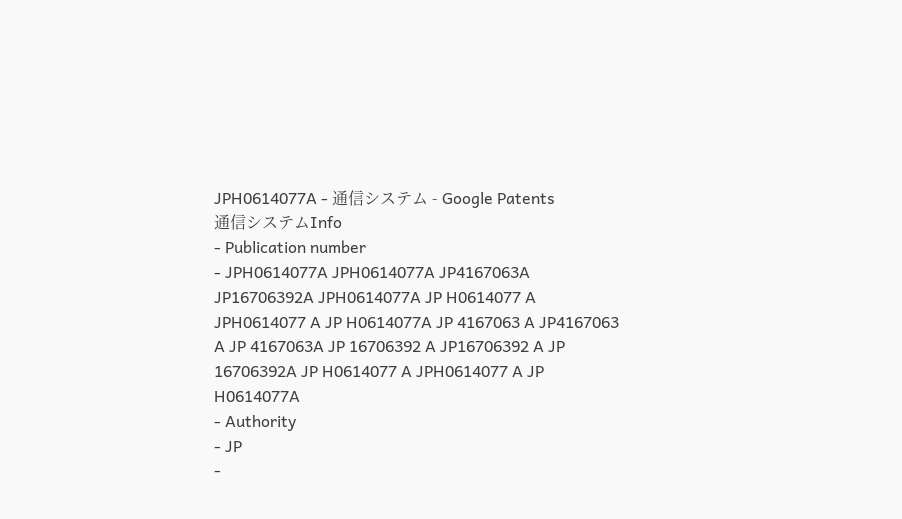JPH0614077A - 通信システム - Google Patents
通信システムInfo
- Publication number
- JPH0614077A JPH0614077A JP4167063A JP16706392A JPH0614077A JP H0614077 A JPH0614077 A JP H0614077A JP 4167063 A JP4167063 A JP 4167063A JP 16706392 A JP16706392 A JP 16706392A JP H0614077 A JPH0614077 A JP H0614077A
- Authority
- JP
-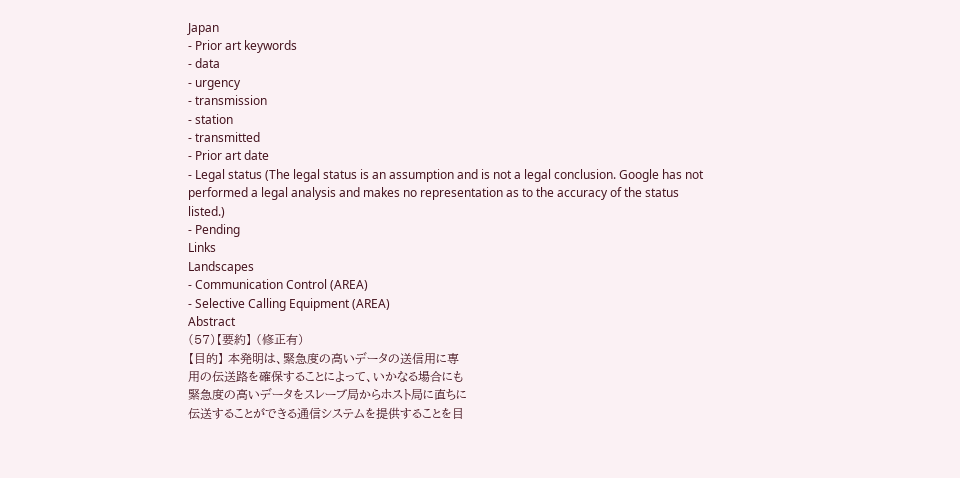Japan
- Prior art keywords
- data
- urgency
- transmission
- station
- transmitted
- Prior art date
- Legal status (The legal status is an assumption and is not a legal conclusion. Google has not performed a legal analysis and makes no representation as to the accuracy of the status listed.)
- Pending
Links
Landscapes
- Communication Control (AREA)
- Selective Calling Equipment (AREA)
Abstract
(57)【要約】 (修正有)
【目的】 本発明は、緊急度の高いデータの送信用に専
用の伝送路を確保することによって、いかなる場合にも
緊急度の高いデータをスレーブ局からホスト局に直ちに
伝送することができる通信システムを提供することを目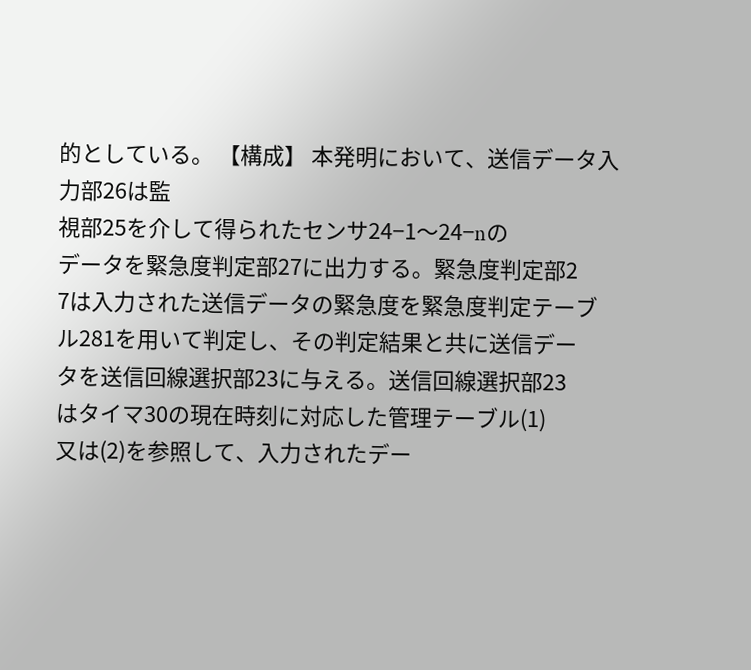的としている。 【構成】 本発明において、送信データ入力部26は監
視部25を介して得られたセンサ24−1〜24−nの
データを緊急度判定部27に出力する。緊急度判定部2
7は入力された送信データの緊急度を緊急度判定テーブ
ル281を用いて判定し、その判定結果と共に送信デー
タを送信回線選択部23に与える。送信回線選択部23
はタイマ30の現在時刻に対応した管理テーブル(1)
又は(2)を参照して、入力されたデー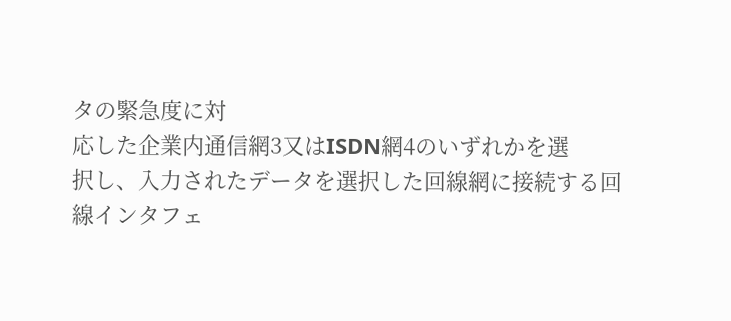タの緊急度に対
応した企業内通信網3又はISDN網4のいずれかを選
択し、入力されたデータを選択した回線網に接続する回
線インタフェ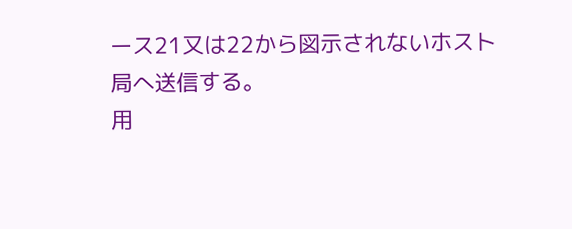ース21又は22から図示されないホスト
局へ送信する。
用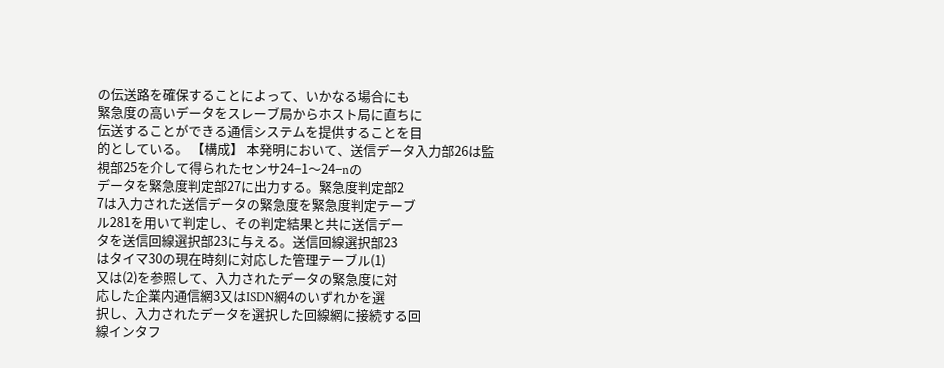の伝送路を確保することによって、いかなる場合にも
緊急度の高いデータをスレーブ局からホスト局に直ちに
伝送することができる通信システムを提供することを目
的としている。 【構成】 本発明において、送信データ入力部26は監
視部25を介して得られたセンサ24−1〜24−nの
データを緊急度判定部27に出力する。緊急度判定部2
7は入力された送信データの緊急度を緊急度判定テーブ
ル281を用いて判定し、その判定結果と共に送信デー
タを送信回線選択部23に与える。送信回線選択部23
はタイマ30の現在時刻に対応した管理テーブル(1)
又は(2)を参照して、入力されたデータの緊急度に対
応した企業内通信網3又はISDN網4のいずれかを選
択し、入力されたデータを選択した回線網に接続する回
線インタフ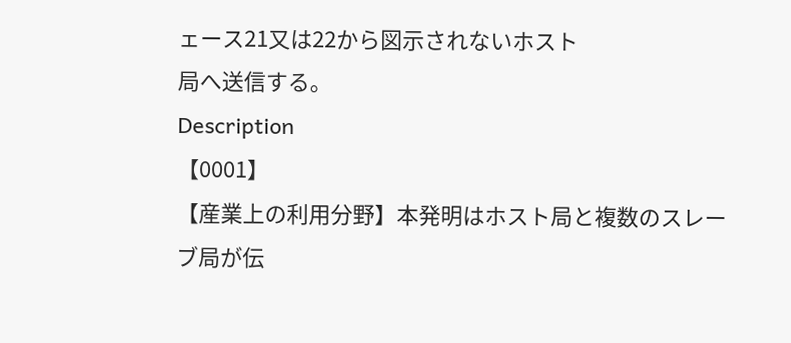ェース21又は22から図示されないホスト
局へ送信する。
Description
【0001】
【産業上の利用分野】本発明はホスト局と複数のスレー
ブ局が伝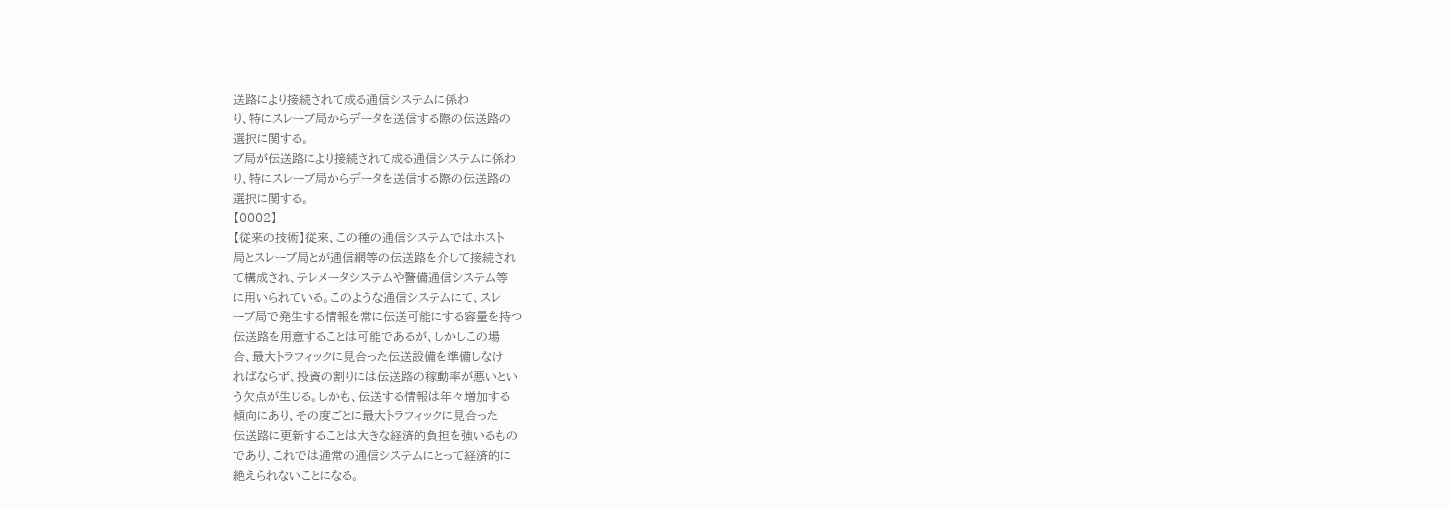送路により接続されて成る通信システムに係わ
り、特にスレーブ局からデータを送信する際の伝送路の
選択に関する。
ブ局が伝送路により接続されて成る通信システムに係わ
り、特にスレーブ局からデータを送信する際の伝送路の
選択に関する。
【0002】
【従来の技術】従来、この種の通信システムではホスト
局とスレーブ局とが通信網等の伝送路を介して接続され
て構成され、テレメータシステムや警備通信システム等
に用いられている。このような通信システムにて、スレ
ーブ局で発生する情報を常に伝送可能にする容量を持つ
伝送路を用意することは可能であるが、しかしこの場
合、最大トラフィックに見合った伝送設備を準備しなけ
ればならず、投資の割りには伝送路の稼動率が悪いとい
う欠点が生じる。しかも、伝送する情報は年々増加する
傾向にあり、その度ごとに最大トラフィックに見合った
伝送路に更新することは大きな経済的負担を強いるもの
であり、これでは通常の通信システムにとって経済的に
絶えられないことになる。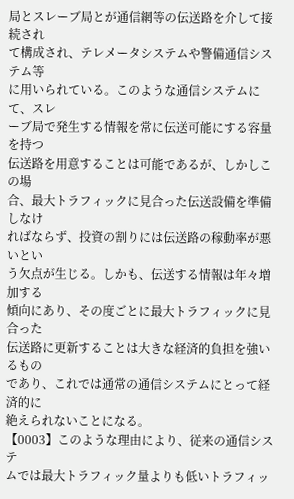局とスレーブ局とが通信網等の伝送路を介して接続され
て構成され、テレメータシステムや警備通信システム等
に用いられている。このような通信システムにて、スレ
ーブ局で発生する情報を常に伝送可能にする容量を持つ
伝送路を用意することは可能であるが、しかしこの場
合、最大トラフィックに見合った伝送設備を準備しなけ
ればならず、投資の割りには伝送路の稼動率が悪いとい
う欠点が生じる。しかも、伝送する情報は年々増加する
傾向にあり、その度ごとに最大トラフィックに見合った
伝送路に更新することは大きな経済的負担を強いるもの
であり、これでは通常の通信システムにとって経済的に
絶えられないことになる。
【0003】このような理由により、従来の通信システ
ムでは最大トラフィック量よりも低いトラフィッ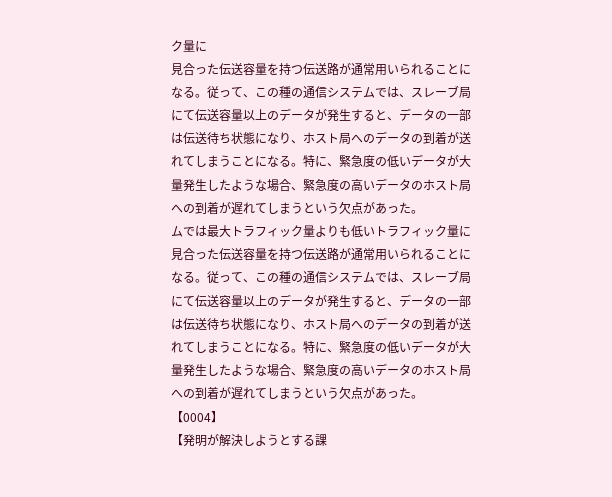ク量に
見合った伝送容量を持つ伝送路が通常用いられることに
なる。従って、この種の通信システムでは、スレーブ局
にて伝送容量以上のデータが発生すると、データの一部
は伝送待ち状態になり、ホスト局へのデータの到着が送
れてしまうことになる。特に、緊急度の低いデータが大
量発生したような場合、緊急度の高いデータのホスト局
への到着が遅れてしまうという欠点があった。
ムでは最大トラフィック量よりも低いトラフィック量に
見合った伝送容量を持つ伝送路が通常用いられることに
なる。従って、この種の通信システムでは、スレーブ局
にて伝送容量以上のデータが発生すると、データの一部
は伝送待ち状態になり、ホスト局へのデータの到着が送
れてしまうことになる。特に、緊急度の低いデータが大
量発生したような場合、緊急度の高いデータのホスト局
への到着が遅れてしまうという欠点があった。
【0004】
【発明が解決しようとする課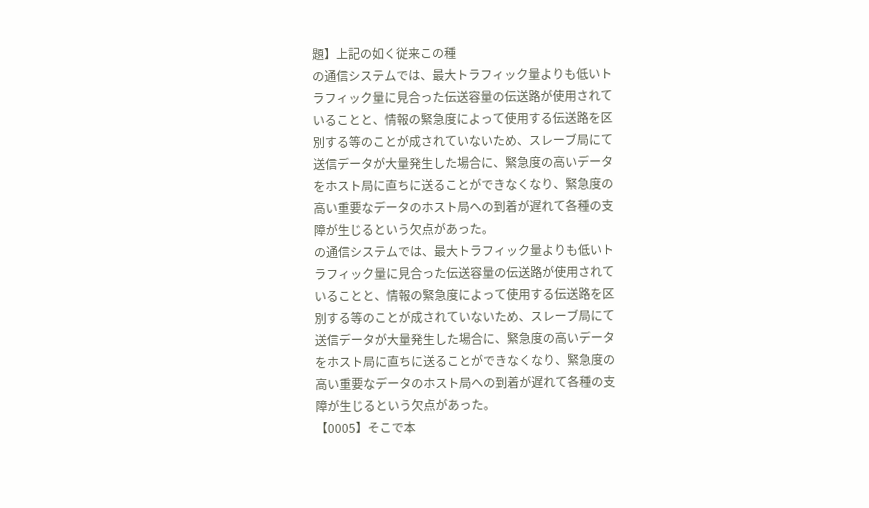題】上記の如く従来この種
の通信システムでは、最大トラフィック量よりも低いト
ラフィック量に見合った伝送容量の伝送路が使用されて
いることと、情報の緊急度によって使用する伝送路を区
別する等のことが成されていないため、スレーブ局にて
送信データが大量発生した場合に、緊急度の高いデータ
をホスト局に直ちに送ることができなくなり、緊急度の
高い重要なデータのホスト局への到着が遅れて各種の支
障が生じるという欠点があった。
の通信システムでは、最大トラフィック量よりも低いト
ラフィック量に見合った伝送容量の伝送路が使用されて
いることと、情報の緊急度によって使用する伝送路を区
別する等のことが成されていないため、スレーブ局にて
送信データが大量発生した場合に、緊急度の高いデータ
をホスト局に直ちに送ることができなくなり、緊急度の
高い重要なデータのホスト局への到着が遅れて各種の支
障が生じるという欠点があった。
【0005】そこで本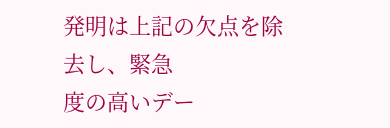発明は上記の欠点を除去し、緊急
度の高いデー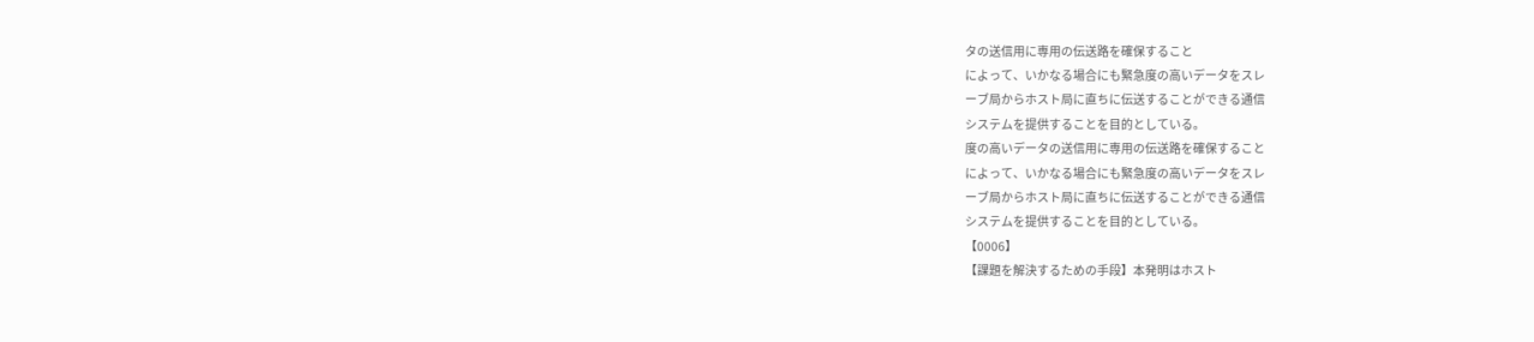タの送信用に専用の伝送路を確保すること
によって、いかなる場合にも緊急度の高いデータをスレ
ーブ局からホスト局に直ちに伝送することができる通信
システムを提供することを目的としている。
度の高いデータの送信用に専用の伝送路を確保すること
によって、いかなる場合にも緊急度の高いデータをスレ
ーブ局からホスト局に直ちに伝送することができる通信
システムを提供することを目的としている。
【0006】
【課題を解決するための手段】本発明はホスト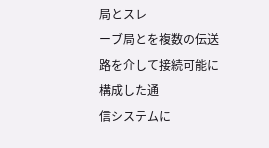局とスレ
ーブ局とを複数の伝送路を介して接続可能に構成した通
信システムに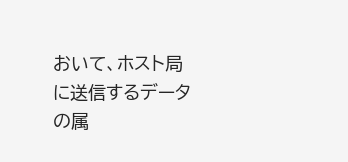おいて、ホスト局に送信するデータの属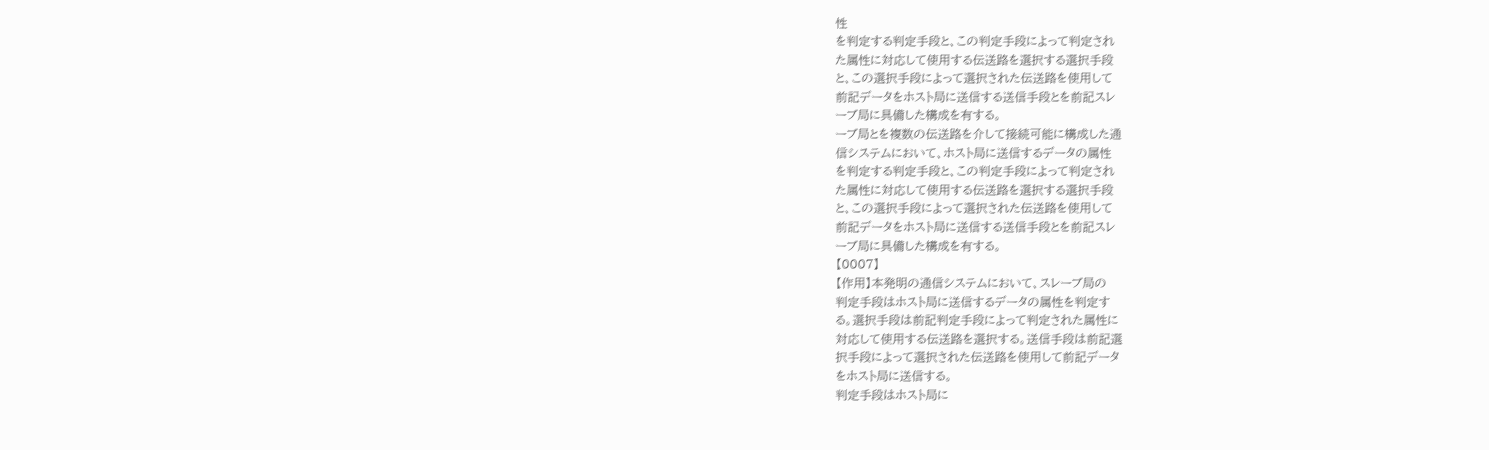性
を判定する判定手段と、この判定手段によって判定され
た属性に対応して使用する伝送路を選択する選択手段
と、この選択手段によって選択された伝送路を使用して
前記データをホスト局に送信する送信手段とを前記スレ
ーブ局に具備した構成を有する。
ーブ局とを複数の伝送路を介して接続可能に構成した通
信システムにおいて、ホスト局に送信するデータの属性
を判定する判定手段と、この判定手段によって判定され
た属性に対応して使用する伝送路を選択する選択手段
と、この選択手段によって選択された伝送路を使用して
前記データをホスト局に送信する送信手段とを前記スレ
ーブ局に具備した構成を有する。
【0007】
【作用】本発明の通信システムにおいて、スレーブ局の
判定手段はホスト局に送信するデータの属性を判定す
る。選択手段は前記判定手段によって判定された属性に
対応して使用する伝送路を選択する。送信手段は前記選
択手段によって選択された伝送路を使用して前記データ
をホスト局に送信する。
判定手段はホスト局に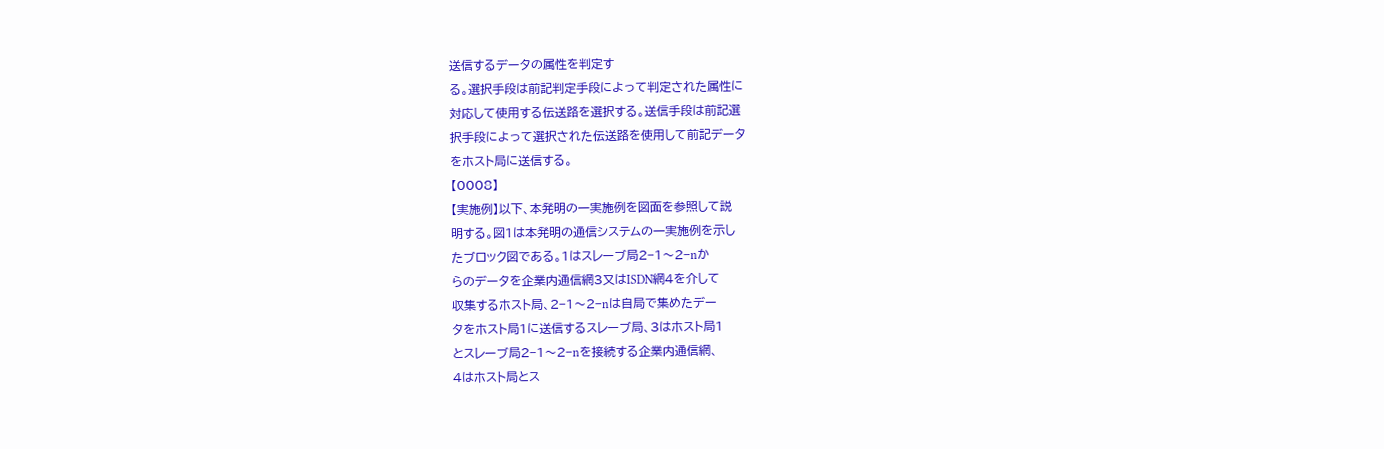送信するデータの属性を判定す
る。選択手段は前記判定手段によって判定された属性に
対応して使用する伝送路を選択する。送信手段は前記選
択手段によって選択された伝送路を使用して前記データ
をホスト局に送信する。
【0008】
【実施例】以下、本発明の一実施例を図面を参照して説
明する。図1は本発明の通信システムの一実施例を示し
たブロック図である。1はスレーブ局2−1〜2−nか
らのデータを企業内通信網3又はISDN網4を介して
収集するホスト局、2−1〜2−nは自局で集めたデー
タをホスト局1に送信するスレーブ局、3はホスト局1
とスレーブ局2−1〜2−nを接続する企業内通信網、
4はホスト局とス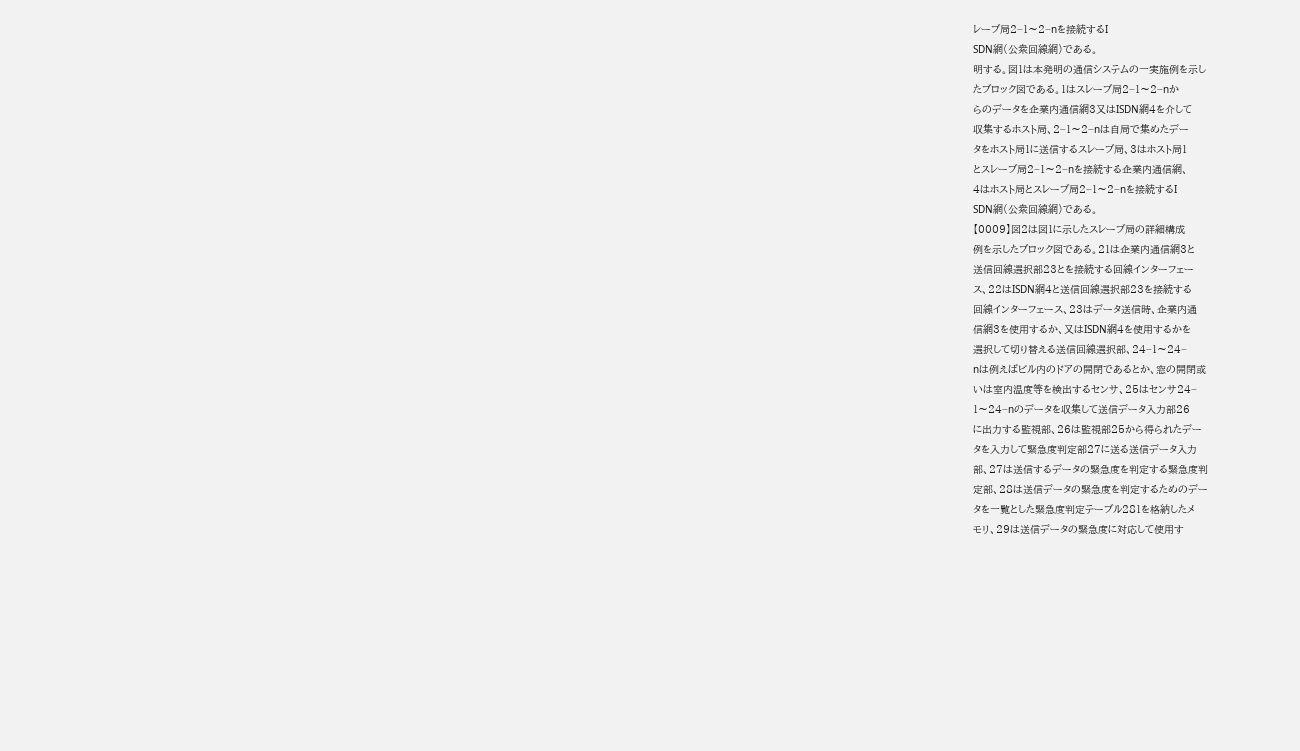レーブ局2−1〜2−nを接続するI
SDN網(公衆回線網)である。
明する。図1は本発明の通信システムの一実施例を示し
たブロック図である。1はスレーブ局2−1〜2−nか
らのデータを企業内通信網3又はISDN網4を介して
収集するホスト局、2−1〜2−nは自局で集めたデー
タをホスト局1に送信するスレーブ局、3はホスト局1
とスレーブ局2−1〜2−nを接続する企業内通信網、
4はホスト局とスレーブ局2−1〜2−nを接続するI
SDN網(公衆回線網)である。
【0009】図2は図1に示したスレーブ局の詳細構成
例を示したブロック図である。21は企業内通信網3と
送信回線選択部23とを接続する回線インターフェー
ス、22はISDN網4と送信回線選択部23を接続する
回線インターフェース、23はデータ送信時、企業内通
信網3を使用するか、又はISDN網4を使用するかを
選択して切り替える送信回線選択部、24−1〜24−
nは例えばビル内のドアの開閉であるとか、窓の開閉或
いは室内温度等を検出するセンサ、25はセンサ24−
1〜24−nのデータを収集して送信データ入力部26
に出力する監視部、26は監視部25から得られたデー
タを入力して緊急度判定部27に送る送信データ入力
部、27は送信するデータの緊急度を判定する緊急度判
定部、28は送信データの緊急度を判定するためのデー
タを一覧とした緊急度判定テーブル281を格納したメ
モリ、29は送信データの緊急度に対応して使用す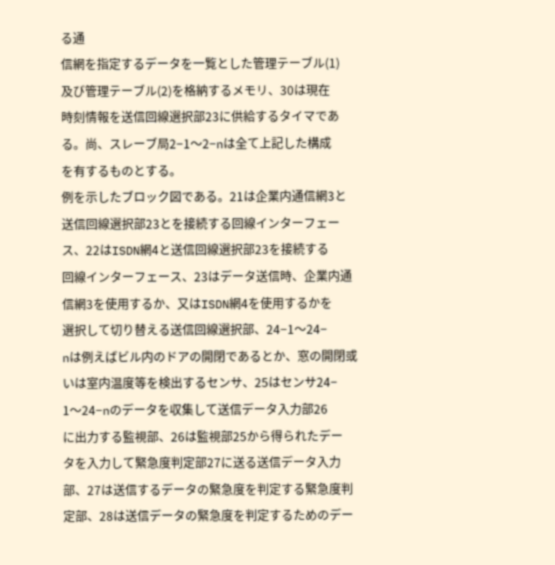る通
信網を指定するデータを一覧とした管理テーブル(1)
及び管理テーブル(2)を格納するメモリ、30は現在
時刻情報を送信回線選択部23に供給するタイマであ
る。尚、スレーブ局2−1〜2−nは全て上記した構成
を有するものとする。
例を示したブロック図である。21は企業内通信網3と
送信回線選択部23とを接続する回線インターフェー
ス、22はISDN網4と送信回線選択部23を接続する
回線インターフェース、23はデータ送信時、企業内通
信網3を使用するか、又はISDN網4を使用するかを
選択して切り替える送信回線選択部、24−1〜24−
nは例えばビル内のドアの開閉であるとか、窓の開閉或
いは室内温度等を検出するセンサ、25はセンサ24−
1〜24−nのデータを収集して送信データ入力部26
に出力する監視部、26は監視部25から得られたデー
タを入力して緊急度判定部27に送る送信データ入力
部、27は送信するデータの緊急度を判定する緊急度判
定部、28は送信データの緊急度を判定するためのデー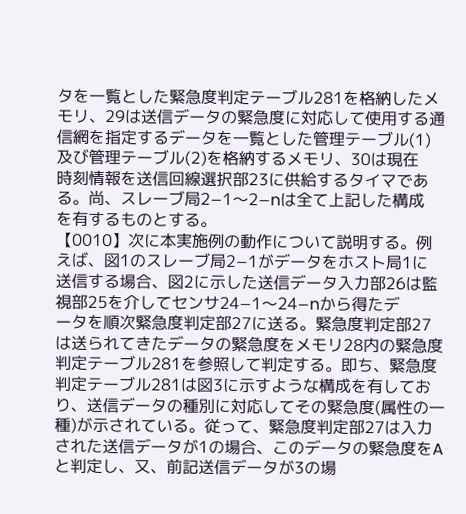タを一覧とした緊急度判定テーブル281を格納したメ
モリ、29は送信データの緊急度に対応して使用する通
信網を指定するデータを一覧とした管理テーブル(1)
及び管理テーブル(2)を格納するメモリ、30は現在
時刻情報を送信回線選択部23に供給するタイマであ
る。尚、スレーブ局2−1〜2−nは全て上記した構成
を有するものとする。
【0010】次に本実施例の動作について説明する。例
えば、図1のスレーブ局2−1がデータをホスト局1に
送信する場合、図2に示した送信データ入力部26は監
視部25を介してセンサ24−1〜24−nから得たデ
ータを順次緊急度判定部27に送る。緊急度判定部27
は送られてきたデータの緊急度をメモリ28内の緊急度
判定テーブル281を参照して判定する。即ち、緊急度
判定テーブル281は図3に示すような構成を有してお
り、送信データの種別に対応してその緊急度(属性の一
種)が示されている。従って、緊急度判定部27は入力
された送信データが1の場合、このデータの緊急度をA
と判定し、又、前記送信データが3の場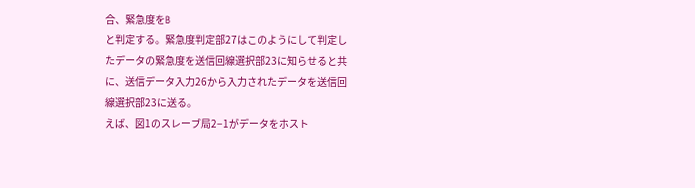合、緊急度をB
と判定する。緊急度判定部27はこのようにして判定し
たデータの緊急度を送信回線選択部23に知らせると共
に、送信データ入力26から入力されたデータを送信回
線選択部23に送る。
えば、図1のスレーブ局2−1がデータをホスト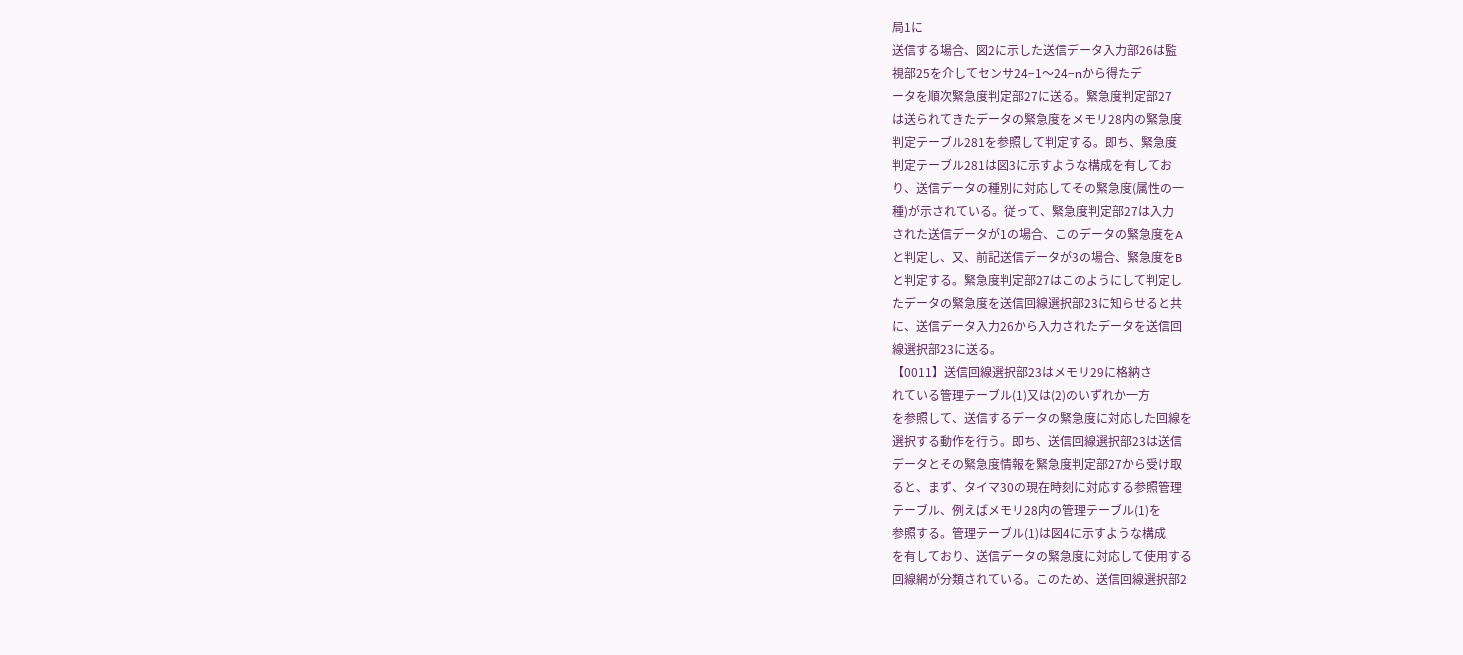局1に
送信する場合、図2に示した送信データ入力部26は監
視部25を介してセンサ24−1〜24−nから得たデ
ータを順次緊急度判定部27に送る。緊急度判定部27
は送られてきたデータの緊急度をメモリ28内の緊急度
判定テーブル281を参照して判定する。即ち、緊急度
判定テーブル281は図3に示すような構成を有してお
り、送信データの種別に対応してその緊急度(属性の一
種)が示されている。従って、緊急度判定部27は入力
された送信データが1の場合、このデータの緊急度をA
と判定し、又、前記送信データが3の場合、緊急度をB
と判定する。緊急度判定部27はこのようにして判定し
たデータの緊急度を送信回線選択部23に知らせると共
に、送信データ入力26から入力されたデータを送信回
線選択部23に送る。
【0011】送信回線選択部23はメモリ29に格納さ
れている管理テーブル(1)又は(2)のいずれか一方
を参照して、送信するデータの緊急度に対応した回線を
選択する動作を行う。即ち、送信回線選択部23は送信
データとその緊急度情報を緊急度判定部27から受け取
ると、まず、タイマ30の現在時刻に対応する参照管理
テーブル、例えばメモリ28内の管理テーブル(1)を
参照する。管理テーブル(1)は図4に示すような構成
を有しており、送信データの緊急度に対応して使用する
回線網が分類されている。このため、送信回線選択部2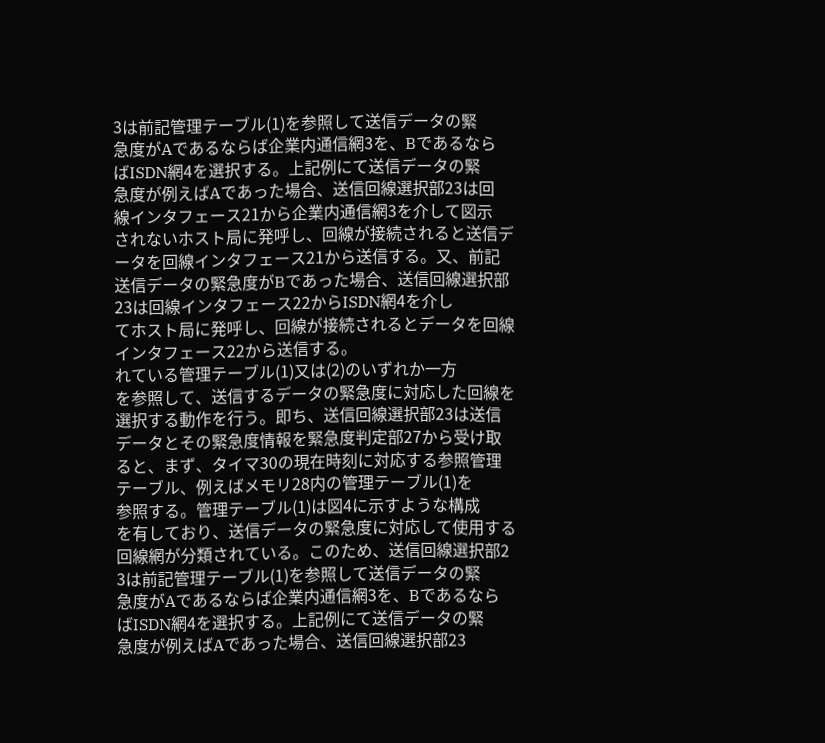3は前記管理テーブル(1)を参照して送信データの緊
急度がAであるならば企業内通信網3を、Bであるなら
ばISDN網4を選択する。上記例にて送信データの緊
急度が例えばAであった場合、送信回線選択部23は回
線インタフェース21から企業内通信網3を介して図示
されないホスト局に発呼し、回線が接続されると送信デ
ータを回線インタフェース21から送信する。又、前記
送信データの緊急度がBであった場合、送信回線選択部
23は回線インタフェース22からISDN網4を介し
てホスト局に発呼し、回線が接続されるとデータを回線
インタフェース22から送信する。
れている管理テーブル(1)又は(2)のいずれか一方
を参照して、送信するデータの緊急度に対応した回線を
選択する動作を行う。即ち、送信回線選択部23は送信
データとその緊急度情報を緊急度判定部27から受け取
ると、まず、タイマ30の現在時刻に対応する参照管理
テーブル、例えばメモリ28内の管理テーブル(1)を
参照する。管理テーブル(1)は図4に示すような構成
を有しており、送信データの緊急度に対応して使用する
回線網が分類されている。このため、送信回線選択部2
3は前記管理テーブル(1)を参照して送信データの緊
急度がAであるならば企業内通信網3を、Bであるなら
ばISDN網4を選択する。上記例にて送信データの緊
急度が例えばAであった場合、送信回線選択部23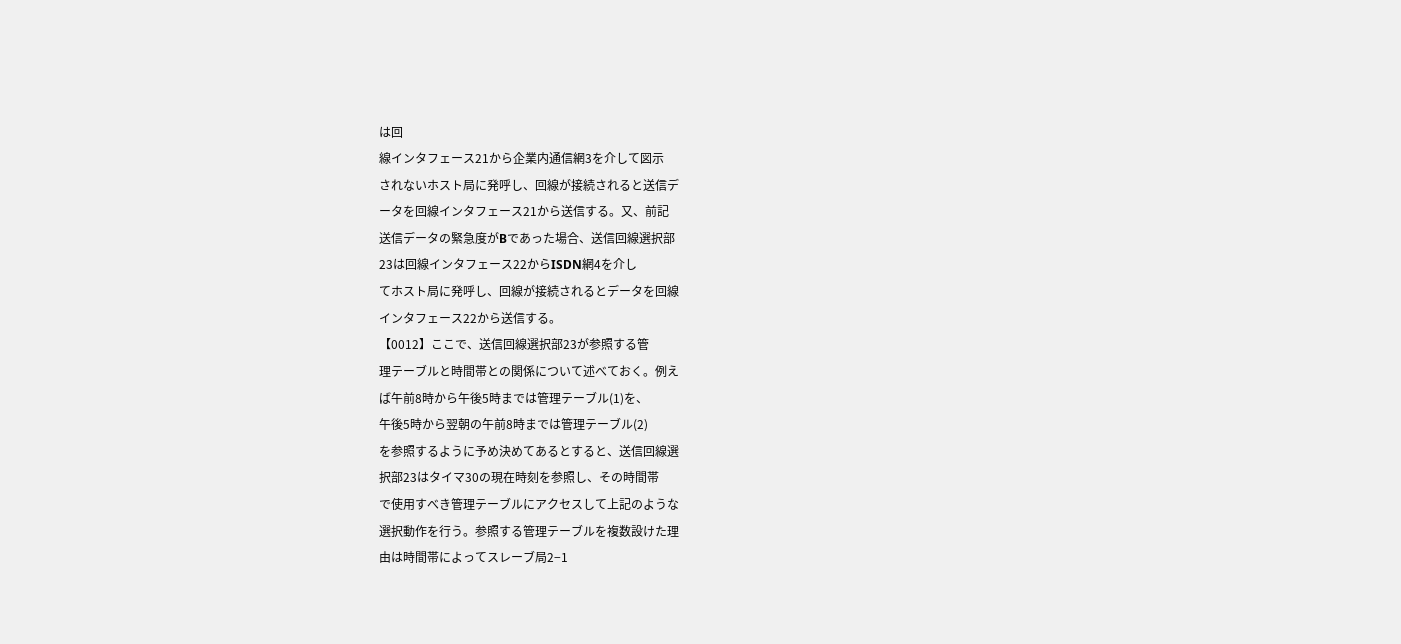は回
線インタフェース21から企業内通信網3を介して図示
されないホスト局に発呼し、回線が接続されると送信デ
ータを回線インタフェース21から送信する。又、前記
送信データの緊急度がBであった場合、送信回線選択部
23は回線インタフェース22からISDN網4を介し
てホスト局に発呼し、回線が接続されるとデータを回線
インタフェース22から送信する。
【0012】ここで、送信回線選択部23が参照する管
理テーブルと時間帯との関係について述べておく。例え
ば午前8時から午後5時までは管理テーブル(1)を、
午後5時から翌朝の午前8時までは管理テーブル(2)
を参照するように予め決めてあるとすると、送信回線選
択部23はタイマ30の現在時刻を参照し、その時間帯
で使用すべき管理テーブルにアクセスして上記のような
選択動作を行う。参照する管理テーブルを複数設けた理
由は時間帯によってスレーブ局2−1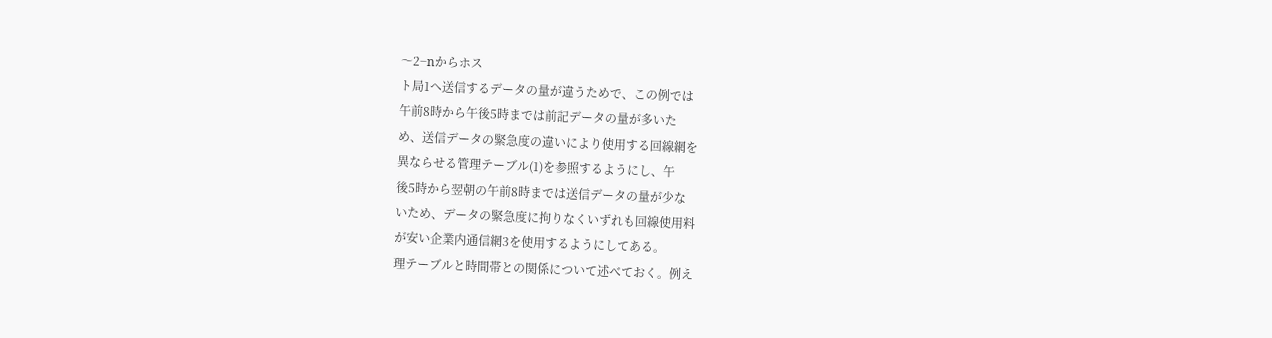〜2−nからホス
ト局1へ送信するデータの量が違うためで、この例では
午前8時から午後5時までは前記データの量が多いた
め、送信データの緊急度の違いにより使用する回線網を
異ならせる管理テーブル(1)を参照するようにし、午
後5時から翌朝の午前8時までは送信データの量が少な
いため、データの緊急度に拘りなくいずれも回線使用料
が安い企業内通信網3を使用するようにしてある。
理テーブルと時間帯との関係について述べておく。例え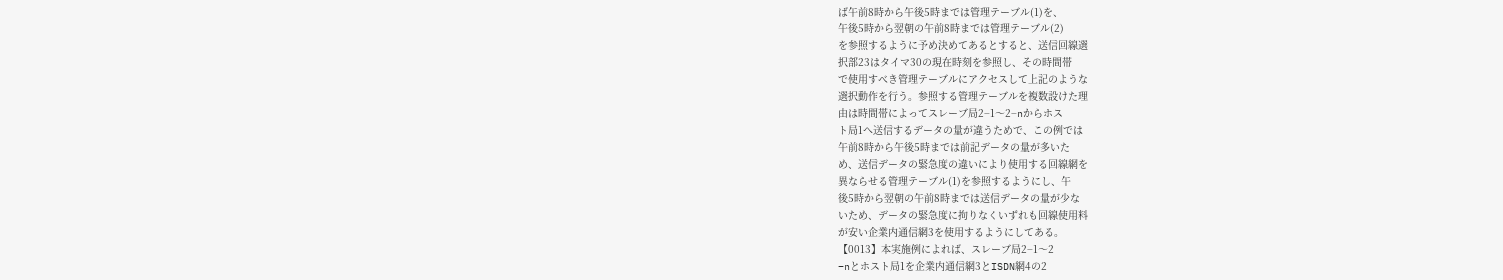ば午前8時から午後5時までは管理テーブル(1)を、
午後5時から翌朝の午前8時までは管理テーブル(2)
を参照するように予め決めてあるとすると、送信回線選
択部23はタイマ30の現在時刻を参照し、その時間帯
で使用すべき管理テーブルにアクセスして上記のような
選択動作を行う。参照する管理テーブルを複数設けた理
由は時間帯によってスレーブ局2−1〜2−nからホス
ト局1へ送信するデータの量が違うためで、この例では
午前8時から午後5時までは前記データの量が多いた
め、送信データの緊急度の違いにより使用する回線網を
異ならせる管理テーブル(1)を参照するようにし、午
後5時から翌朝の午前8時までは送信データの量が少な
いため、データの緊急度に拘りなくいずれも回線使用料
が安い企業内通信網3を使用するようにしてある。
【0013】本実施例によれば、スレーブ局2−1〜2
−nとホスト局1を企業内通信網3とISDN網4の2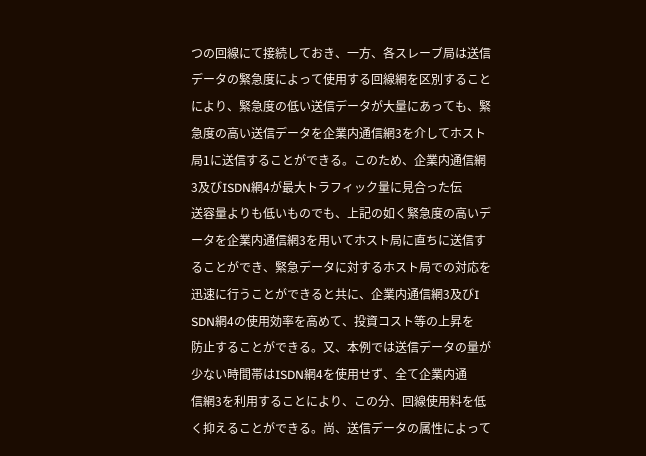つの回線にて接続しておき、一方、各スレーブ局は送信
データの緊急度によって使用する回線網を区別すること
により、緊急度の低い送信データが大量にあっても、緊
急度の高い送信データを企業内通信網3を介してホスト
局1に送信することができる。このため、企業内通信網
3及びISDN網4が最大トラフィック量に見合った伝
送容量よりも低いものでも、上記の如く緊急度の高いデ
ータを企業内通信網3を用いてホスト局に直ちに送信す
ることができ、緊急データに対するホスト局での対応を
迅速に行うことができると共に、企業内通信網3及びI
SDN網4の使用効率を高めて、投資コスト等の上昇を
防止することができる。又、本例では送信データの量が
少ない時間帯はISDN網4を使用せず、全て企業内通
信網3を利用することにより、この分、回線使用料を低
く抑えることができる。尚、送信データの属性によって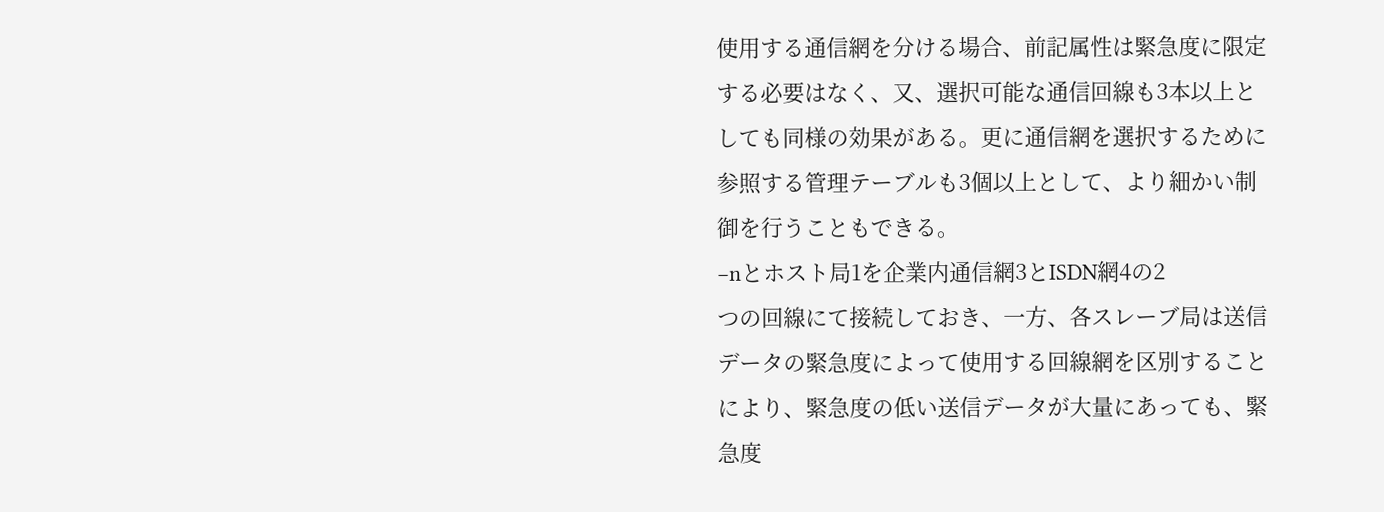使用する通信網を分ける場合、前記属性は緊急度に限定
する必要はなく、又、選択可能な通信回線も3本以上と
しても同様の効果がある。更に通信網を選択するために
参照する管理テーブルも3個以上として、より細かい制
御を行うこともできる。
−nとホスト局1を企業内通信網3とISDN網4の2
つの回線にて接続しておき、一方、各スレーブ局は送信
データの緊急度によって使用する回線網を区別すること
により、緊急度の低い送信データが大量にあっても、緊
急度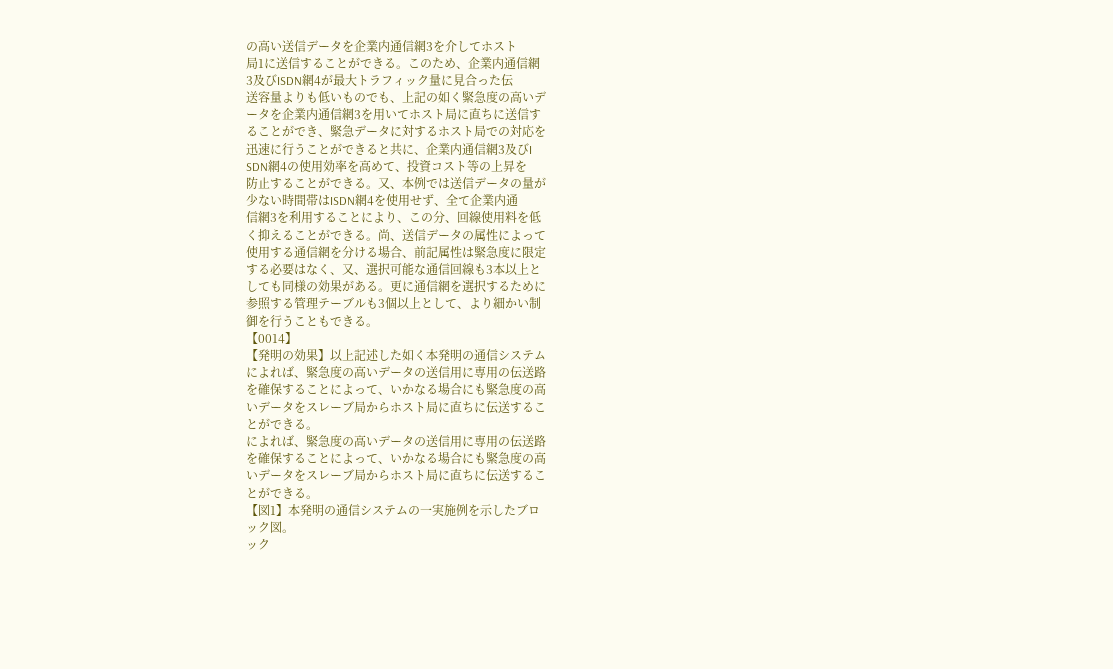の高い送信データを企業内通信網3を介してホスト
局1に送信することができる。このため、企業内通信網
3及びISDN網4が最大トラフィック量に見合った伝
送容量よりも低いものでも、上記の如く緊急度の高いデ
ータを企業内通信網3を用いてホスト局に直ちに送信す
ることができ、緊急データに対するホスト局での対応を
迅速に行うことができると共に、企業内通信網3及びI
SDN網4の使用効率を高めて、投資コスト等の上昇を
防止することができる。又、本例では送信データの量が
少ない時間帯はISDN網4を使用せず、全て企業内通
信網3を利用することにより、この分、回線使用料を低
く抑えることができる。尚、送信データの属性によって
使用する通信網を分ける場合、前記属性は緊急度に限定
する必要はなく、又、選択可能な通信回線も3本以上と
しても同様の効果がある。更に通信網を選択するために
参照する管理テーブルも3個以上として、より細かい制
御を行うこともできる。
【0014】
【発明の効果】以上記述した如く本発明の通信システム
によれば、緊急度の高いデータの送信用に専用の伝送路
を確保することによって、いかなる場合にも緊急度の高
いデータをスレーブ局からホスト局に直ちに伝送するこ
とができる。
によれば、緊急度の高いデータの送信用に専用の伝送路
を確保することによって、いかなる場合にも緊急度の高
いデータをスレーブ局からホスト局に直ちに伝送するこ
とができる。
【図1】本発明の通信システムの一実施例を示したブロ
ック図。
ック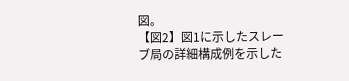図。
【図2】図1に示したスレーブ局の詳細構成例を示した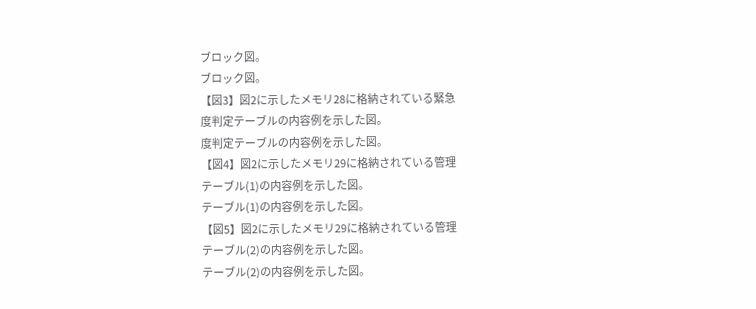ブロック図。
ブロック図。
【図3】図2に示したメモリ28に格納されている緊急
度判定テーブルの内容例を示した図。
度判定テーブルの内容例を示した図。
【図4】図2に示したメモリ29に格納されている管理
テーブル(1)の内容例を示した図。
テーブル(1)の内容例を示した図。
【図5】図2に示したメモリ29に格納されている管理
テーブル(2)の内容例を示した図。
テーブル(2)の内容例を示した図。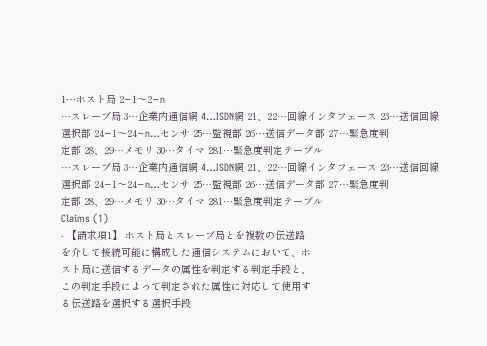1…ホスト局 2−1〜2−n
…スレーブ局 3…企業内通信網 4…ISDN網 21、22…回線インタフェース 23…送信回線
選択部 24−1〜24−n…センサ 25…監視部 26…送信データ部 27…緊急度判
定部 28、29…メモリ 30…タイマ 281…緊急度判定テーブル
…スレーブ局 3…企業内通信網 4…ISDN網 21、22…回線インタフェース 23…送信回線
選択部 24−1〜24−n…センサ 25…監視部 26…送信データ部 27…緊急度判
定部 28、29…メモリ 30…タイマ 281…緊急度判定テーブル
Claims (1)
- 【請求項1】 ホスト局とスレーブ局とを複数の伝送路
を介して接続可能に構成した通信システムにおいて、ホ
スト局に送信するデータの属性を判定する判定手段と、
この判定手段によって判定された属性に対応して使用す
る伝送路を選択する選択手段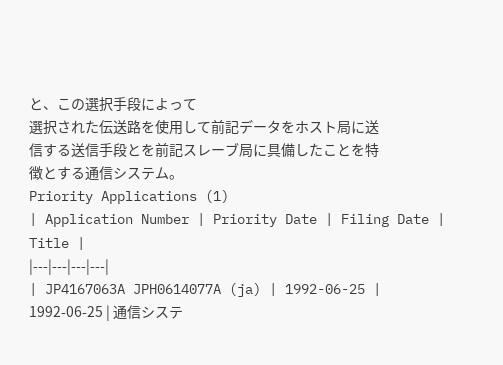と、この選択手段によって
選択された伝送路を使用して前記データをホスト局に送
信する送信手段とを前記スレーブ局に具備したことを特
徴とする通信システム。
Priority Applications (1)
| Application Number | Priority Date | Filing Date | Title |
|---|---|---|---|
| JP4167063A JPH0614077A (ja) | 1992-06-25 | 1992-06-25 | 通信システ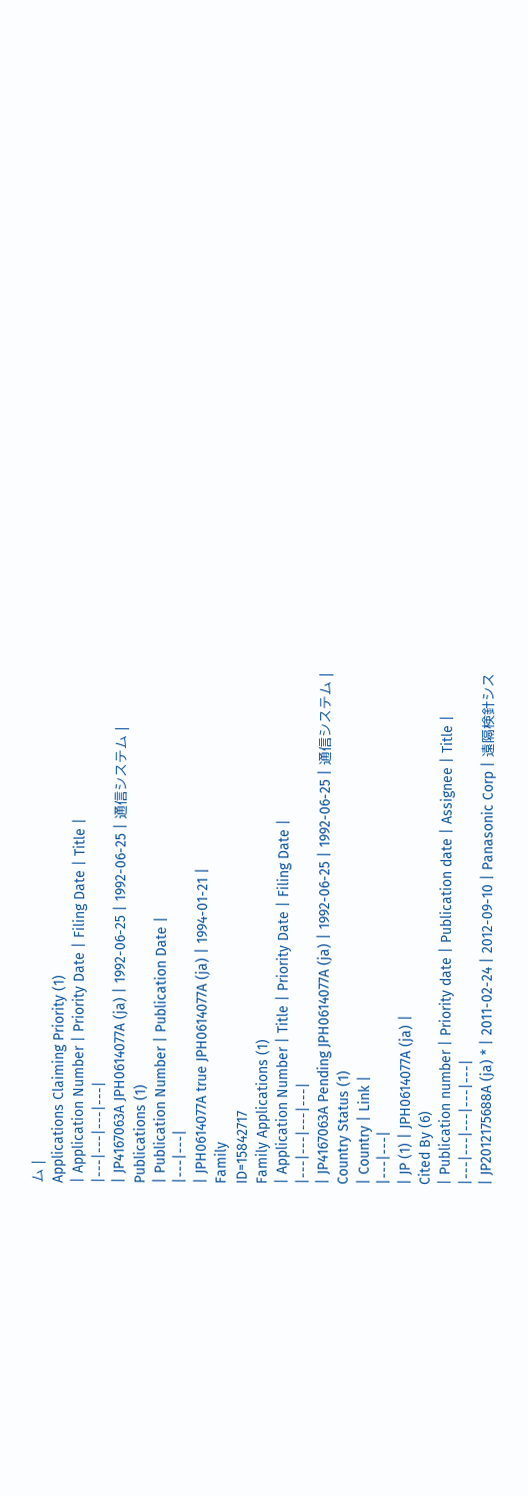ム |
Applications Claiming Priority (1)
| Application Number | Priority Date | Filing Date | Title |
|---|---|---|---|
| JP4167063A JPH0614077A (ja) | 1992-06-25 | 1992-06-25 | 通信システム |
Publications (1)
| Publication Number | Publication Date |
|---|---|
| JPH0614077A true JPH0614077A (ja) | 1994-01-21 |
Family
ID=15842717
Family Applications (1)
| Application Number | Title | Priority Date | Filing Date |
|---|---|---|---|
| JP4167063A Pending JPH0614077A (ja) | 1992-06-25 | 1992-06-25 | 通信システム |
Country Status (1)
| Country | Link |
|---|---|
| JP (1) | JPH0614077A (ja) |
Cited By (6)
| Publication number | Priority date | Publication date | Assignee | Title |
|---|---|---|---|---|
| JP2012175688A (ja) * | 2011-02-24 | 2012-09-10 | Panasonic Corp | 遠隔検針シス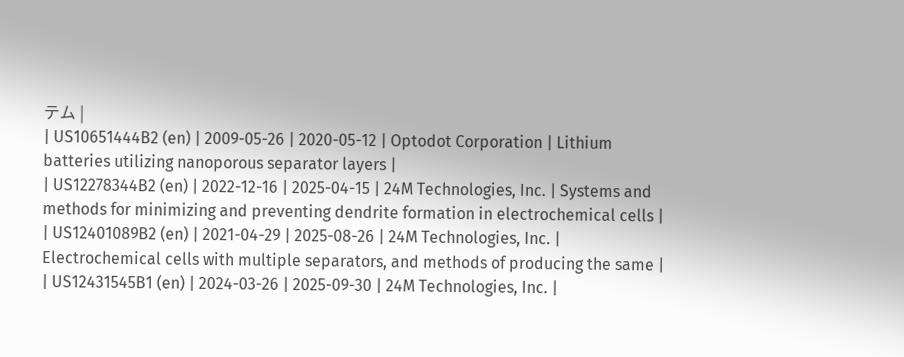テム |
| US10651444B2 (en) | 2009-05-26 | 2020-05-12 | Optodot Corporation | Lithium batteries utilizing nanoporous separator layers |
| US12278344B2 (en) | 2022-12-16 | 2025-04-15 | 24M Technologies, Inc. | Systems and methods for minimizing and preventing dendrite formation in electrochemical cells |
| US12401089B2 (en) | 2021-04-29 | 2025-08-26 | 24M Technologies, Inc. | Electrochemical cells with multiple separators, and methods of producing the same |
| US12431545B1 (en) | 2024-03-26 | 2025-09-30 | 24M Technologies, Inc. |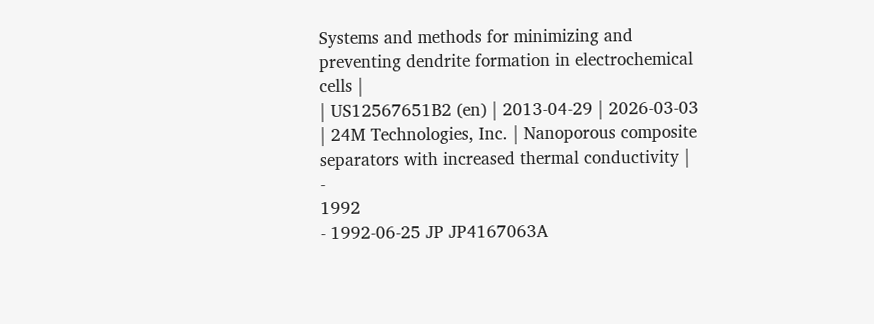Systems and methods for minimizing and preventing dendrite formation in electrochemical cells |
| US12567651B2 (en) | 2013-04-29 | 2026-03-03 | 24M Technologies, Inc. | Nanoporous composite separators with increased thermal conductivity |
-
1992
- 1992-06-25 JP JP4167063A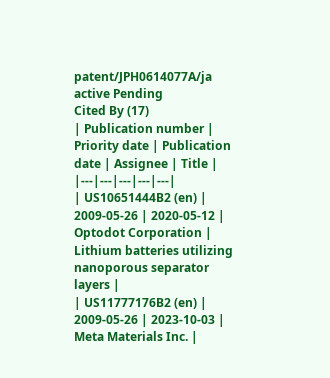patent/JPH0614077A/ja active Pending
Cited By (17)
| Publication number | Priority date | Publication date | Assignee | Title |
|---|---|---|---|---|
| US10651444B2 (en) | 2009-05-26 | 2020-05-12 | Optodot Corporation | Lithium batteries utilizing nanoporous separator layers |
| US11777176B2 (en) | 2009-05-26 | 2023-10-03 | Meta Materials Inc. |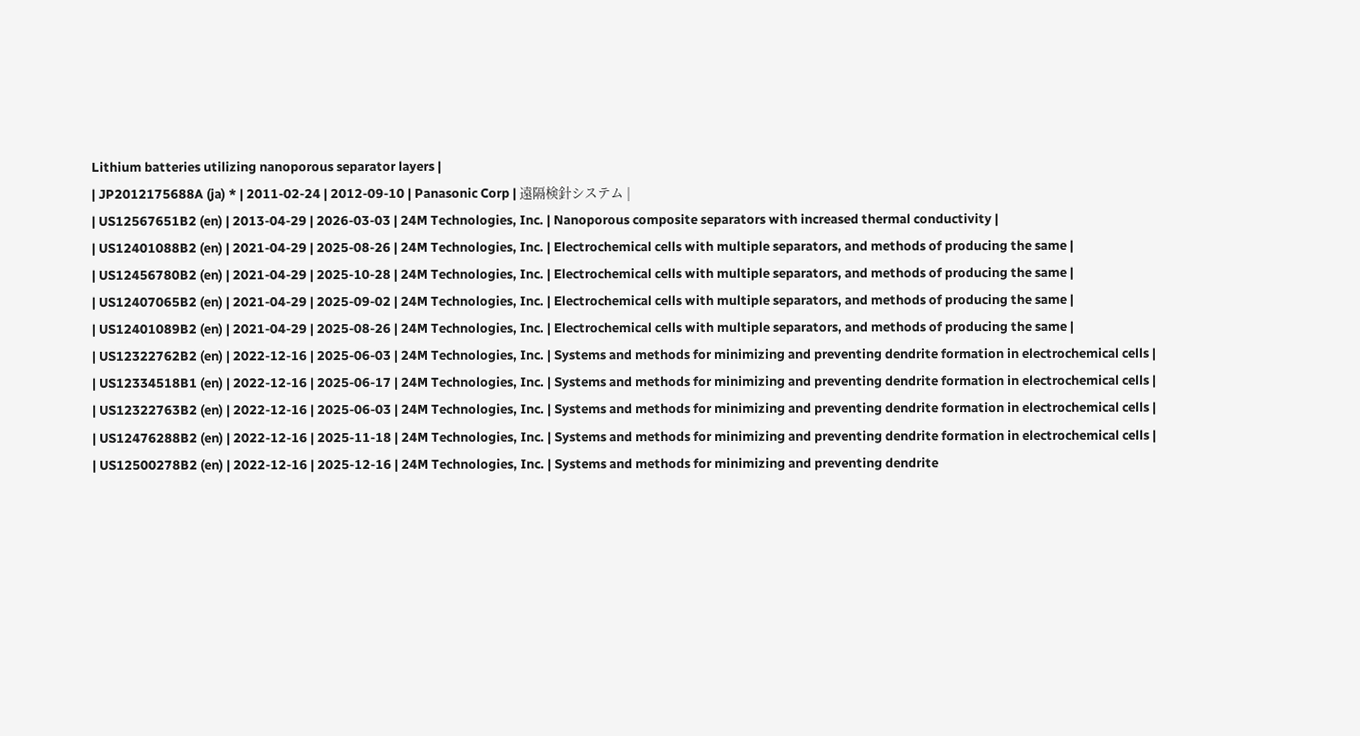Lithium batteries utilizing nanoporous separator layers |
| JP2012175688A (ja) * | 2011-02-24 | 2012-09-10 | Panasonic Corp | 遠隔検針システム |
| US12567651B2 (en) | 2013-04-29 | 2026-03-03 | 24M Technologies, Inc. | Nanoporous composite separators with increased thermal conductivity |
| US12401088B2 (en) | 2021-04-29 | 2025-08-26 | 24M Technologies, Inc. | Electrochemical cells with multiple separators, and methods of producing the same |
| US12456780B2 (en) | 2021-04-29 | 2025-10-28 | 24M Technologies, Inc. | Electrochemical cells with multiple separators, and methods of producing the same |
| US12407065B2 (en) | 2021-04-29 | 2025-09-02 | 24M Technologies, Inc. | Electrochemical cells with multiple separators, and methods of producing the same |
| US12401089B2 (en) | 2021-04-29 | 2025-08-26 | 24M Technologies, Inc. | Electrochemical cells with multiple separators, and methods of producing the same |
| US12322762B2 (en) | 2022-12-16 | 2025-06-03 | 24M Technologies, Inc. | Systems and methods for minimizing and preventing dendrite formation in electrochemical cells |
| US12334518B1 (en) | 2022-12-16 | 2025-06-17 | 24M Technologies, Inc. | Systems and methods for minimizing and preventing dendrite formation in electrochemical cells |
| US12322763B2 (en) | 2022-12-16 | 2025-06-03 | 24M Technologies, Inc. | Systems and methods for minimizing and preventing dendrite formation in electrochemical cells |
| US12476288B2 (en) | 2022-12-16 | 2025-11-18 | 24M Technologies, Inc. | Systems and methods for minimizing and preventing dendrite formation in electrochemical cells |
| US12500278B2 (en) | 2022-12-16 | 2025-12-16 | 24M Technologies, Inc. | Systems and methods for minimizing and preventing dendrite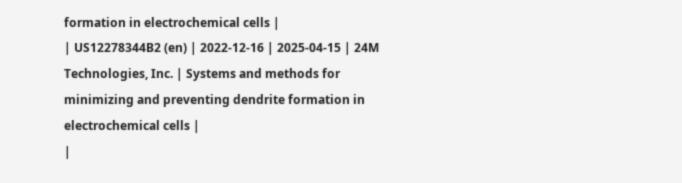formation in electrochemical cells |
| US12278344B2 (en) | 2022-12-16 | 2025-04-15 | 24M Technologies, Inc. | Systems and methods for minimizing and preventing dendrite formation in electrochemical cells |
|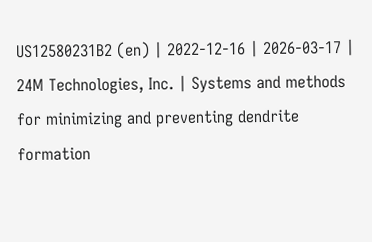US12580231B2 (en) | 2022-12-16 | 2026-03-17 | 24M Technologies, Inc. | Systems and methods for minimizing and preventing dendrite formation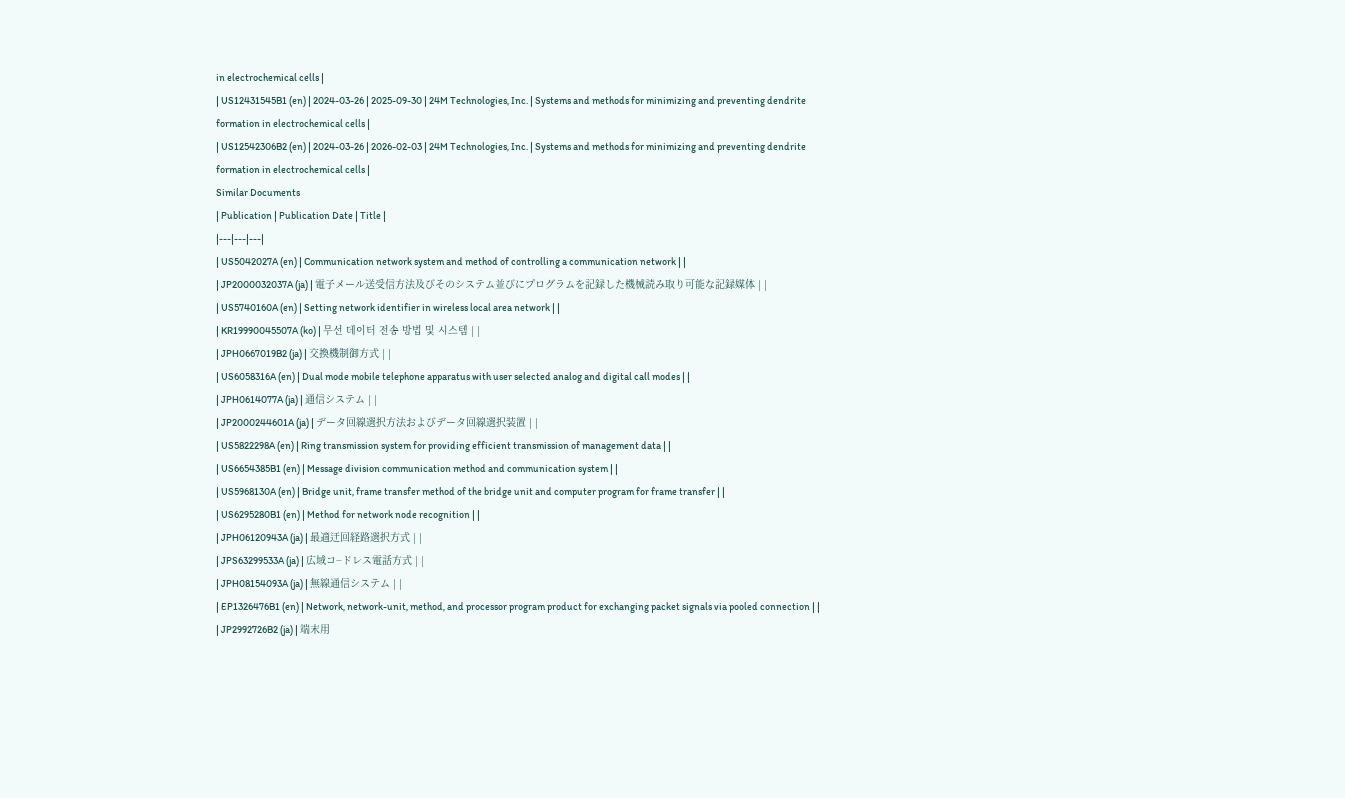in electrochemical cells |
| US12431545B1 (en) | 2024-03-26 | 2025-09-30 | 24M Technologies, Inc. | Systems and methods for minimizing and preventing dendrite formation in electrochemical cells |
| US12542306B2 (en) | 2024-03-26 | 2026-02-03 | 24M Technologies, Inc. | Systems and methods for minimizing and preventing dendrite formation in electrochemical cells |
Similar Documents
| Publication | Publication Date | Title |
|---|---|---|
| US5042027A (en) | Communication network system and method of controlling a communication network | |
| JP2000032037A (ja) | 電子メール送受信方法及びそのシステム並びにプログラムを記録した機械読み取り可能な記録媒体 | |
| US5740160A (en) | Setting network identifier in wireless local area network | |
| KR19990045507A (ko) | 무선 데이터 전송 방법 및 시스템 | |
| JPH0667019B2 (ja) | 交換機制御方式 | |
| US6058316A (en) | Dual mode mobile telephone apparatus with user selected analog and digital call modes | |
| JPH0614077A (ja) | 通信システム | |
| JP2000244601A (ja) | データ回線選択方法およびデータ回線選択装置 | |
| US5822298A (en) | Ring transmission system for providing efficient transmission of management data | |
| US6654385B1 (en) | Message division communication method and communication system | |
| US5968130A (en) | Bridge unit, frame transfer method of the bridge unit and computer program for frame transfer | |
| US6295280B1 (en) | Method for network node recognition | |
| JPH06120943A (ja) | 最適迂回経路選択方式 | |
| JPS63299533A (ja) | 広域コ−ドレス電話方式 | |
| JPH08154093A (ja) | 無線通信システム | |
| EP1326476B1 (en) | Network, network-unit, method, and processor program product for exchanging packet signals via pooled connection | |
| JP2992726B2 (ja) | 端末用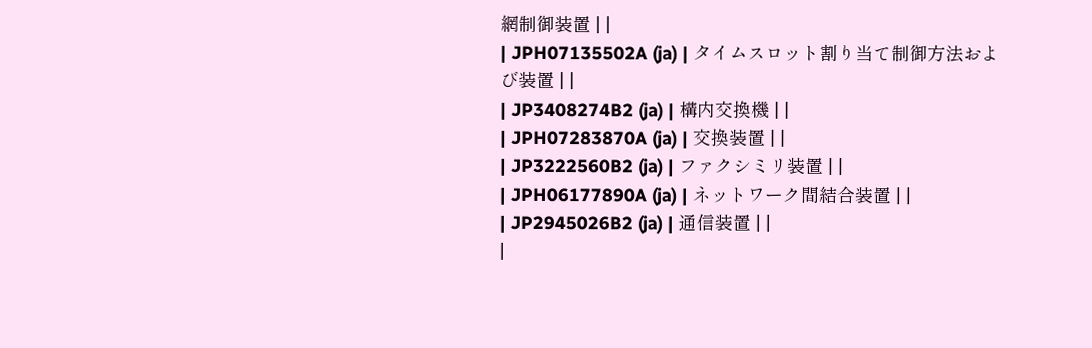網制御装置 | |
| JPH07135502A (ja) | タイムスロット割り当て制御方法および装置 | |
| JP3408274B2 (ja) | 構内交換機 | |
| JPH07283870A (ja) | 交換装置 | |
| JP3222560B2 (ja) | ファクシミリ装置 | |
| JPH06177890A (ja) | ネットワーク間結合装置 | |
| JP2945026B2 (ja) | 通信装置 | |
|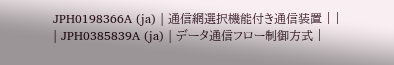JPH0198366A (ja) | 通信網選択機能付き通信装置 | |
| JPH0385839A (ja) | データ通信フロー制御方式 |